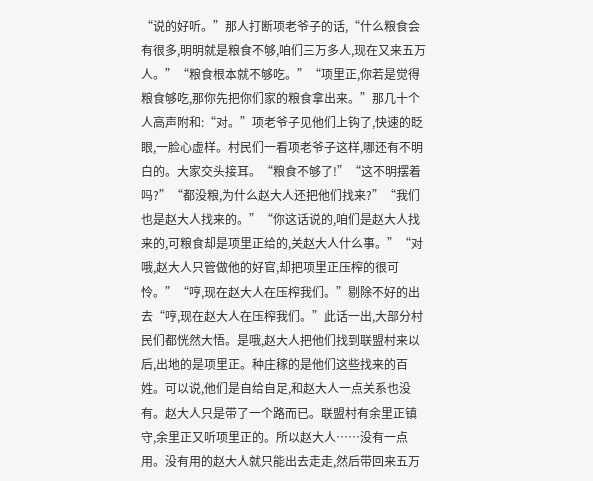“说的好听。”那人打断项老爷子的话,“什么粮食会有很多,明明就是粮食不够,咱们三万多人,现在又来五万人。”“粮食根本就不够吃。”“项里正,你若是觉得粮食够吃,那你先把你们家的粮食拿出来。”那几十个人高声附和:“对。”项老爷子见他们上钩了,快速的眨眼,一脸心虚样。村民们一看项老爷子这样,哪还有不明白的。大家交头接耳。“粮食不够了!”“这不明摆着吗?”“都没粮,为什么赵大人还把他们找来?”“我们也是赵大人找来的。”“你这话说的,咱们是赵大人找来的,可粮食却是项里正给的,关赵大人什么事。”“对哦,赵大人只管做他的好官,却把项里正压榨的很可怜。”“哼,现在赵大人在压榨我们。”剔除不好的出去“哼,现在赵大人在压榨我们。”此话一出,大部分村民们都恍然大悟。是哦,赵大人把他们找到联盟村来以后,出地的是项里正。种庄稼的是他们这些找来的百姓。可以说,他们是自给自足,和赵大人一点关系也没有。赵大人只是带了一个路而已。联盟村有余里正镇守,余里正又听项里正的。所以赵大人……没有一点用。没有用的赵大人就只能出去走走,然后带回来五万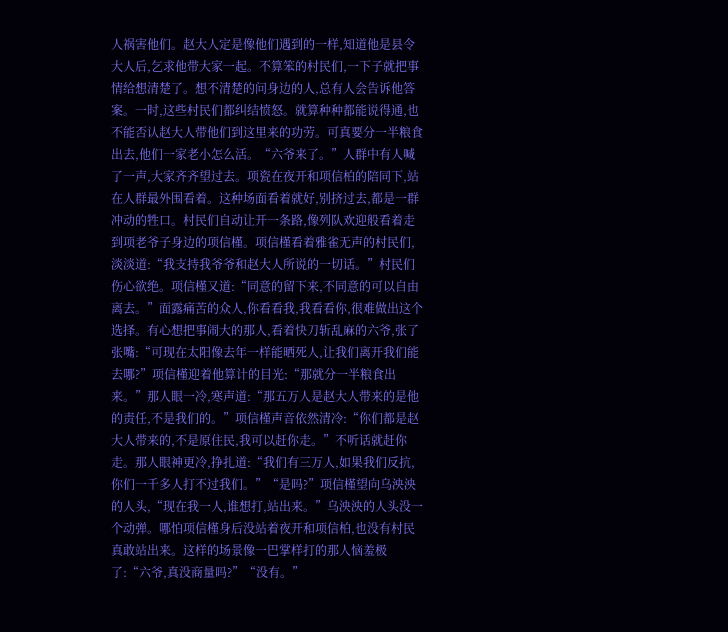人祸害他们。赵大人定是像他们遇到的一样,知道他是县令大人后,乞求他带大家一起。不算笨的村民们,一下子就把事情给想清楚了。想不清楚的问身边的人,总有人会告诉他答案。一时,这些村民们都纠结愤怒。就算种种都能说得通,也不能否认赵大人带他们到这里来的功劳。可真要分一半粮食出去,他们一家老小怎么活。“六爷来了。”人群中有人喊了一声,大家齐齐望过去。项瓷在夜开和项信柏的陪同下,站在人群最外围看着。这种场面看着就好,别挤过去,都是一群冲动的牲口。村民们自动让开一条路,像列队欢迎般看着走到项老爷子身边的项信槿。项信槿看着雅雀无声的村民们,淡淡道:“我支持我爷爷和赵大人所说的一切话。”村民们伤心欲绝。项信槿又道:“同意的留下来,不同意的可以自由离去。”面露痛苦的众人,你看看我,我看看你,很难做出这个选择。有心想把事闹大的那人,看着快刀斩乱麻的六爷,张了张嘴:“可现在太阳像去年一样能晒死人,让我们离开我们能去哪?”项信槿迎着他算计的目光:“那就分一半粮食出来。”那人眼一冷,寒声道:“那五万人是赵大人带来的是他的责任,不是我们的。”项信槿声音依然清冷:“你们都是赵大人带来的,不是原住民,我可以赶你走。”不听话就赶你走。那人眼神更冷,挣扎道:“我们有三万人,如果我们反抗,你们一千多人打不过我们。”“是吗?”项信槿望向乌泱泱的人头,“现在我一人,谁想打,站出来。”乌泱泱的人头没一个动弹。哪怕项信槿身后没站着夜开和项信柏,也没有村民真敢站出来。这样的场景像一巴掌样打的那人恼羞极了:“六爷,真没商量吗?”“没有。”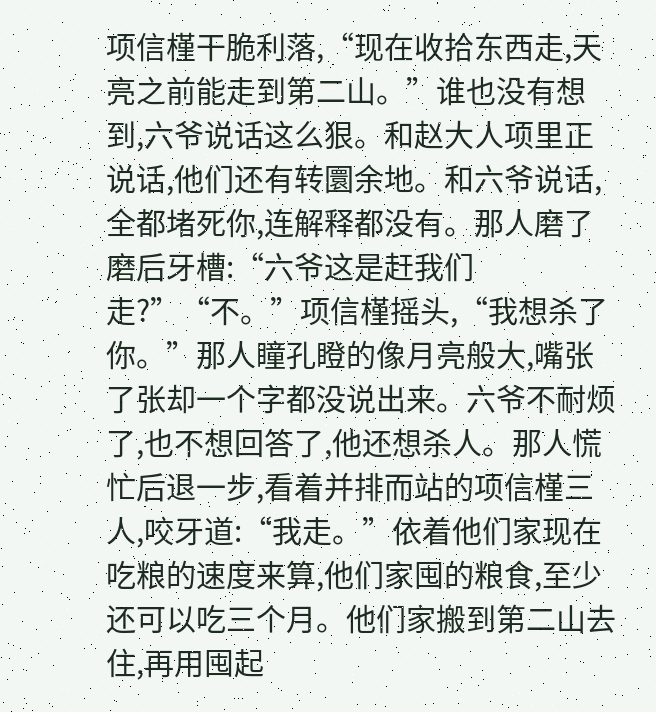项信槿干脆利落,“现在收拾东西走,天亮之前能走到第二山。”谁也没有想到,六爷说话这么狠。和赵大人项里正说话,他们还有转圜余地。和六爷说话,全都堵死你,连解释都没有。那人磨了磨后牙槽:“六爷这是赶我们走?”“不。”项信槿摇头,“我想杀了你。”那人瞳孔瞪的像月亮般大,嘴张了张却一个字都没说出来。六爷不耐烦了,也不想回答了,他还想杀人。那人慌忙后退一步,看着并排而站的项信槿三人,咬牙道:“我走。”依着他们家现在吃粮的速度来算,他们家囤的粮食,至少还可以吃三个月。他们家搬到第二山去住,再用囤起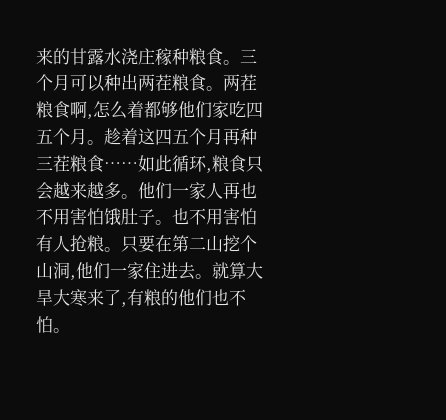来的甘露水浇庄稼种粮食。三个月可以种出两茬粮食。两茬粮食啊,怎么着都够他们家吃四五个月。趁着这四五个月再种三茬粮食……如此循环,粮食只会越来越多。他们一家人再也不用害怕饿肚子。也不用害怕有人抢粮。只要在第二山挖个山洞,他们一家住进去。就算大旱大寒来了,有粮的他们也不怕。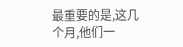最重要的是,这几个月,他们一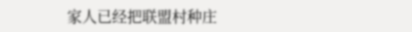家人已经把联盟村种庄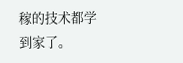稼的技术都学到家了。